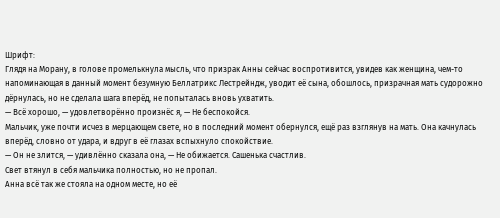Шрифт:
Глядя на Морану, в голове промелькнула мысль, что призрак Анны сейчас воспротивится, увидев как женщина, чем-то напоминающая в данный момент безумную Беллатрикс Лестрейндж, уводит её сына, обошлось, призрачная мать судорожно дёрнулась, но не сделала шага вперёд, не попыталась вновь ухватить.
— Всё хорошо, — удовлетворённо произнёс я, — Не беспокойся.
Мальчик, уже почти исчез в мерцающем свете, но в последний момент обернулся, ещё раз взглянув на мать. Она качнулась вперёд, словно от удара, и вдруг в её глазах вспыхнуло спокойствие.
— Он не злится, — удивлённо сказала она, — Не обижается. Сашенька счастлив.
Свет втянул в себя мальчика полностью, но не пропал.
Анна всё так же стояла на одном месте, но её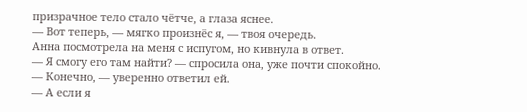призрачное тело стало чётче, а глаза яснее.
— Вот теперь, — мягко произнёс я, — твоя очередь.
Анна посмотрела на меня с испугом, но кивнула в ответ.
— Я смогу его там найти? — спросила она, уже почти спокойно.
— Конечно, — уверенно ответил ей.
— А если я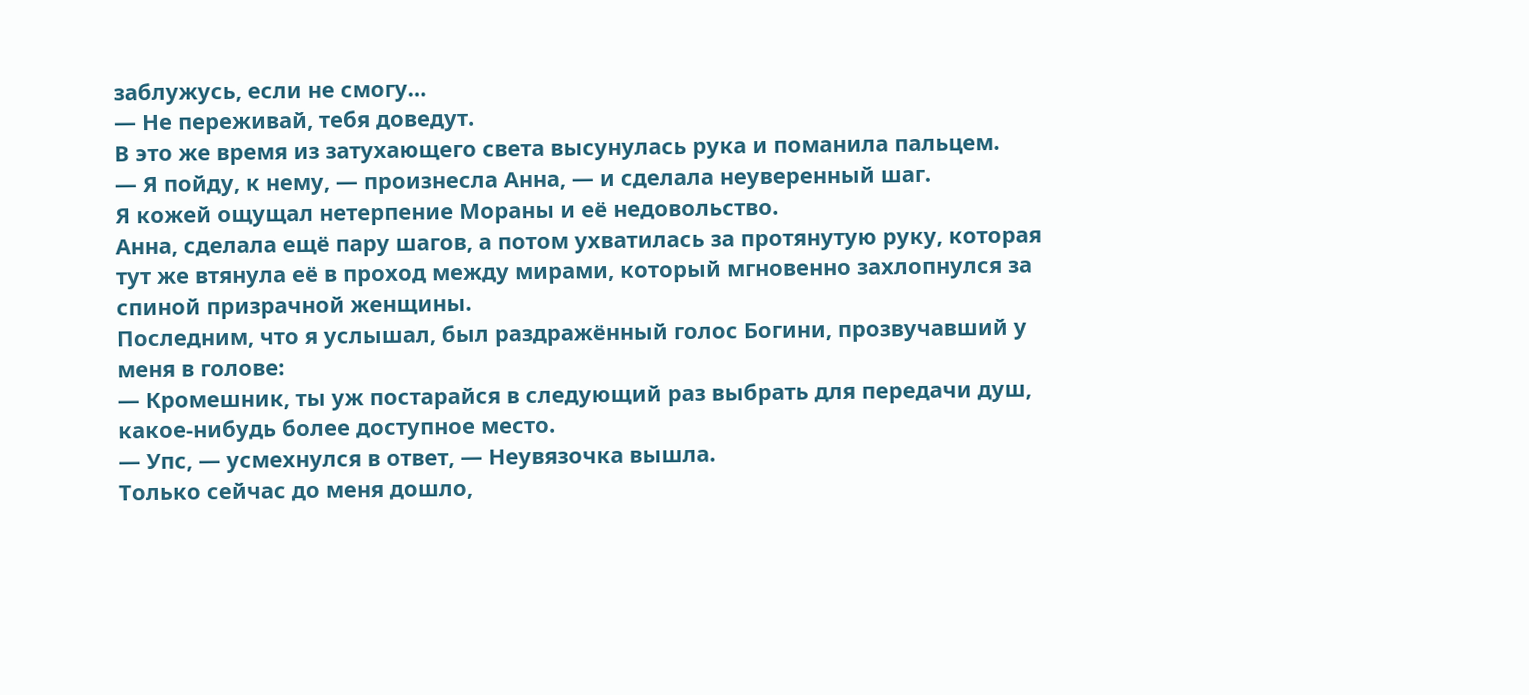заблужусь, если не смогу…
— Не переживай, тебя доведут.
В это же время из затухающего света высунулась рука и поманила пальцем.
— Я пойду, к нему, — произнесла Анна, — и сделала неуверенный шаг.
Я кожей ощущал нетерпение Мораны и её недовольство.
Анна, сделала ещё пару шагов, а потом ухватилась за протянутую руку, которая тут же втянула её в проход между мирами, который мгновенно захлопнулся за спиной призрачной женщины.
Последним, что я услышал, был раздражённый голос Богини, прозвучавший у меня в голове:
— Кромешник, ты уж постарайся в следующий раз выбрать для передачи душ, какое-нибудь более доступное место.
— Упс, — усмехнулся в ответ, — Неувязочка вышла.
Только сейчас до меня дошло,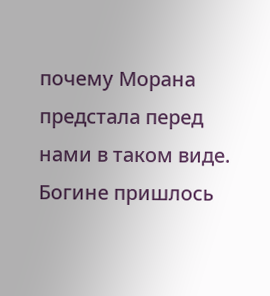почему Морана предстала перед нами в таком виде. Богине пришлось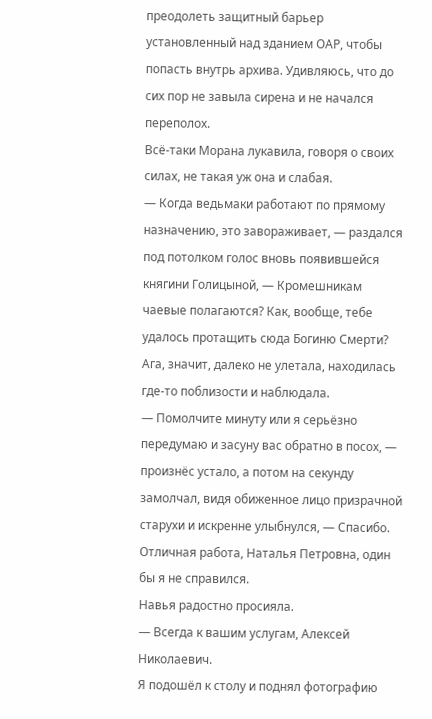преодолеть защитный барьер установленный над зданием ОАР, чтобы попасть внутрь архива. Удивляюсь, что до сих пор не завыла сирена и не начался переполох.
Всё-таки Морана лукавила, говоря о своих силах, не такая уж она и слабая.
— Когда ведьмаки работают по прямому назначению, это завораживает, — раздался под потолком голос вновь появившейся княгини Голицыной, — Кромешникам чаевые полагаются? Как, вообще, тебе удалось протащить сюда Богиню Смерти?
Ага, значит, далеко не улетала, находилась где-то поблизости и наблюдала.
— Помолчите минуту или я серьёзно передумаю и засуну вас обратно в посох, — произнёс устало, а потом на секунду замолчал, видя обиженное лицо призрачной старухи и искренне улыбнулся, — Спасибо. Отличная работа, Наталья Петровна, один бы я не справился.
Навья радостно просияла.
— Всегда к вашим услугам, Алексей Николаевич.
Я подошёл к столу и поднял фотографию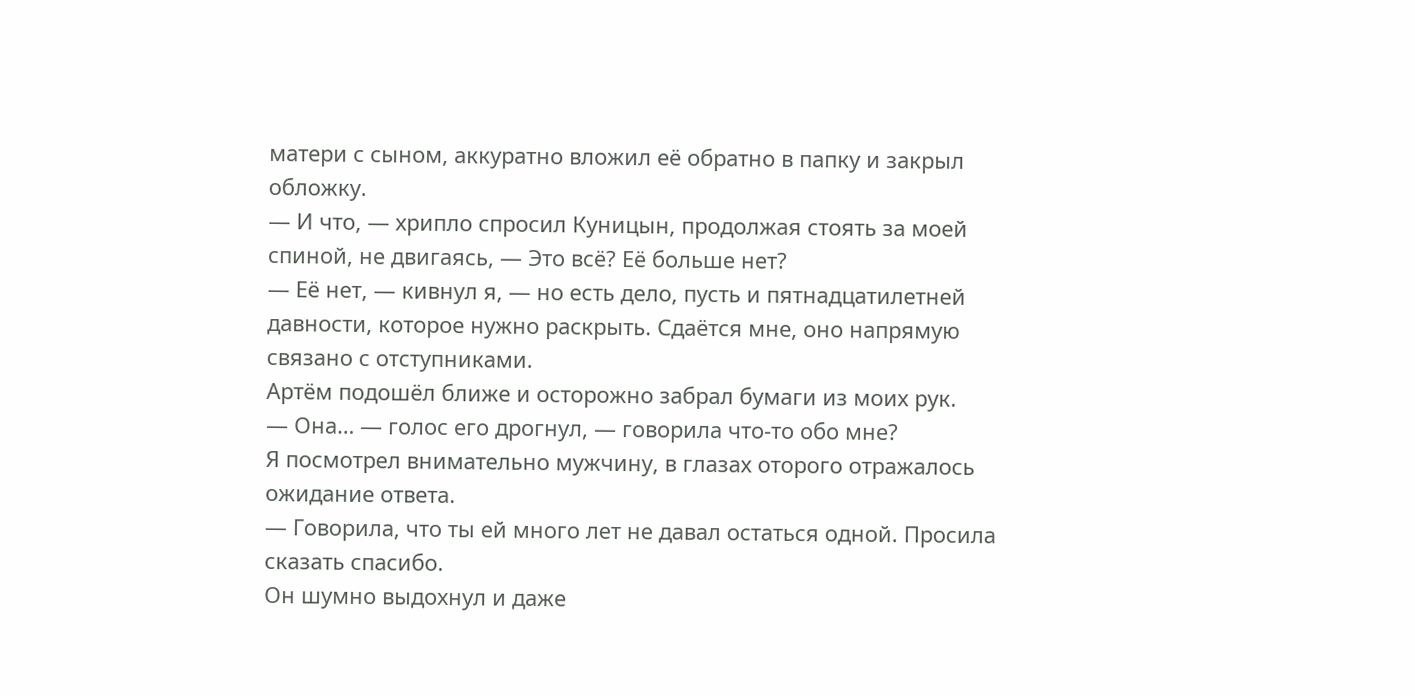матери с сыном, аккуратно вложил её обратно в папку и закрыл обложку.
— И что, — хрипло спросил Куницын, продолжая стоять за моей спиной, не двигаясь, — Это всё? Её больше нет?
— Её нет, — кивнул я, — но есть дело, пусть и пятнадцатилетней давности, которое нужно раскрыть. Сдаётся мне, оно напрямую связано с отступниками.
Артём подошёл ближе и осторожно забрал бумаги из моих рук.
— Она… — голос его дрогнул, — говорила что-то обо мне?
Я посмотрел внимательно мужчину, в глазах оторого отражалось ожидание ответа.
— Говорила, что ты ей много лет не давал остаться одной. Просила сказать спасибо.
Он шумно выдохнул и даже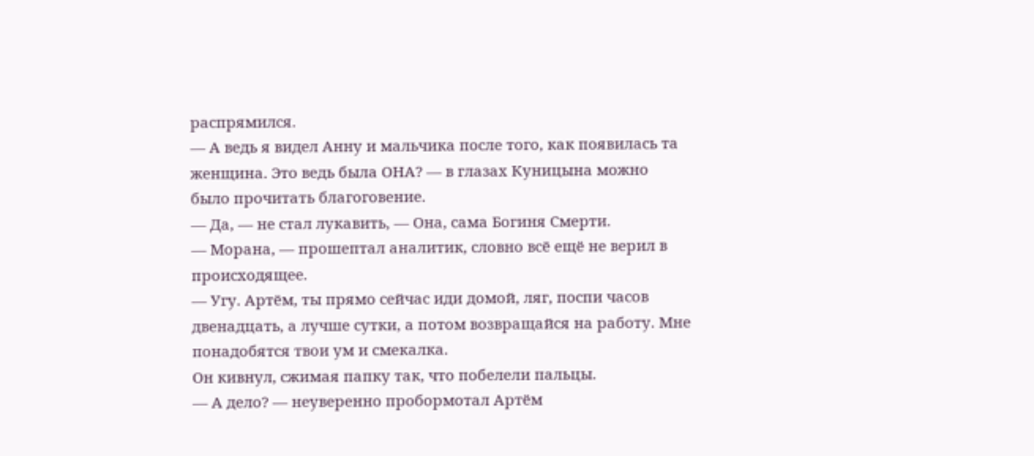распрямился.
— А ведь я видел Анну и мальчика после того, как появилась та женщина. Это ведь была ОНА? — в глазах Куницына можно было прочитать благоговение.
— Да, — не стал лукавить, — Она, сама Богиня Смерти.
— Морана, — прошептал аналитик, словно всё ещё не верил в происходящее.
— Угу. Артём, ты прямо сейчас иди домой, ляг, поспи часов двенадцать, а лучше сутки, а потом возвращайся на работу. Мне понадобятся твои ум и смекалка.
Он кивнул, сжимая папку так, что побелели пальцы.
— А дело? — неуверенно пробормотал Артём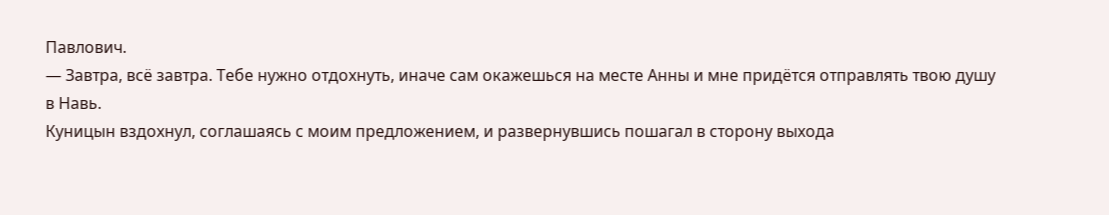Павлович.
— Завтра, всё завтра. Тебе нужно отдохнуть, иначе сам окажешься на месте Анны и мне придётся отправлять твою душу в Навь.
Куницын вздохнул, соглашаясь с моим предложением, и развернувшись пошагал в сторону выхода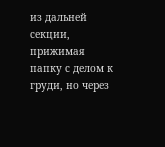из дальней секции, прижимая папку с делом к груди, но через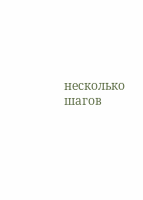несколько шагов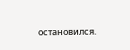остановился.